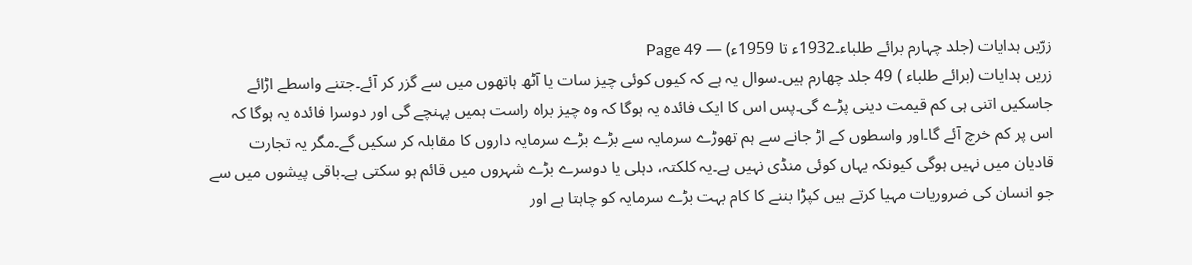زرّیں ہدایات (جلد چہارم برائے طلباء۔1932ء تا 1959ء) — Page 49
زریں ہدایات (برائے طلباء ) 49 جلد چهارم ہیں۔سوال یہ ہے کہ کیوں کوئی چیز سات یا آٹھ ہاتھوں میں سے گزر کر آئے۔جتنے واسطے اڑائے جاسکیں اتنی ہی کم قیمت دینی پڑے گی۔پس اس کا ایک فائدہ یہ ہوگا کہ وہ چیز براہ راست ہمیں پہنچے گی اور دوسرا فائدہ یہ ہوگا کہ اس پر کم خرچ آئے گا۔اور واسطوں کے اڑ جانے سے ہم تھوڑے سرمایہ سے بڑے بڑے سرمایہ داروں کا مقابلہ کر سکیں گے۔مگر یہ تجارت قادیان میں نہیں ہوگی کیونکہ یہاں کوئی منڈی نہیں ہے۔یہ کلکتہ، دہلی یا دوسرے بڑے شہروں میں قائم ہو سکتی ہے۔باقی پیشوں میں سے جو انسان کی ضروریات مہیا کرتے ہیں کپڑا بننے کا کام بہت بڑے سرمایہ کو چاہتا ہے اور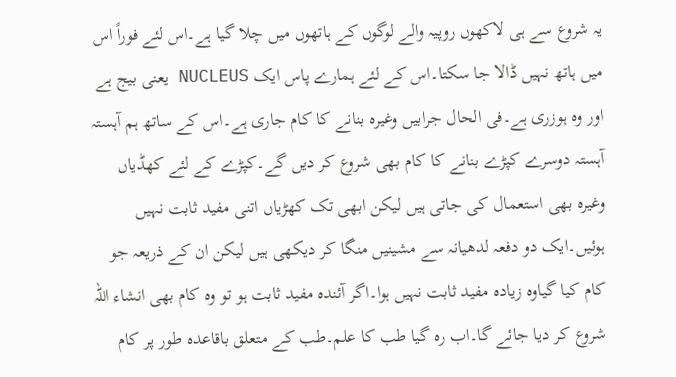یہ شروع سے ہی لاکھوں روپیہ والے لوگوں کے ہاتھوں میں چلا گیا ہے۔اس لئے فوراً اس میں ہاتھ نہیں ڈالا جا سکتا۔اس کے لئے ہمارے پاس ایک NUCLEUS یعنی بیج ہے اور وہ ہوزری ہے۔فی الحال جرابیں وغیرہ بنانے کا کام جاری ہے۔اس کے ساتھ ہم آہستہ آہستہ دوسرے کپڑے بنانے کا کام بھی شروع کر دیں گے۔کپڑے کے لئے کھڈیاں وغیرہ بھی استعمال کی جاتی ہیں لیکن ابھی تک کھڑیاں اتنی مفید ثابت نہیں ہوئیں۔ایک دو دفعہ لدھیانہ سے مشینیں منگا کر دیکھی ہیں لیکن ان کے ذریعہ جو کام کیا گیاوہ زیادہ مفید ثابت نہیں ہوا۔اگر آئندہ مفید ثابت ہو تو وہ کام بھی انشاء اللہ شروع کر دیا جائے گا۔اب رہ گیا طب کا علم۔طب کے متعلق باقاعدہ طور پر کام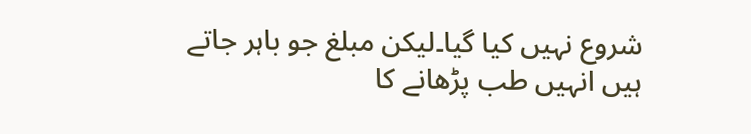شروع نہیں کیا گیا۔لیکن مبلغ جو باہر جاتے ہیں انہیں طب پڑھانے کا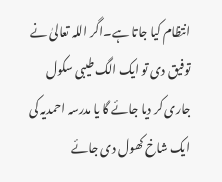انتظام کیا جاتا ہے۔اگر اللہ تعالیٰ نے توفیق دی تو ایک الگ طیبی سکول جاری کر دیا جائے گا یا مدرسہ احمدیہ کی ایک شاخ کھول دی جائے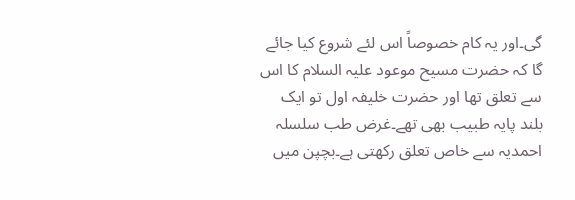گی۔اور یہ کام خصوصاً اس لئے شروع کیا جائے گا کہ حضرت مسیح موعود علیہ السلام کا اس سے تعلق تھا اور حضرت خلیفہ اول تو ایک بلند پایہ طبیب بھی تھے۔غرض طب سلسلہ احمدیہ سے خاص تعلق رکھتی ہے۔بچپن میں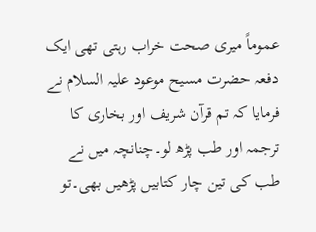عموماً میری صحت خراب رہتی تھی ایک دفعہ حضرت مسیح موعود علیہ السلام نے فرمایا کہ تم قرآن شریف اور بخاری کا ترجمہ اور طب پڑھ لو۔چنانچہ میں نے طب کی تین چار کتابیں پڑھیں بھی۔تو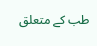طب کے متعلق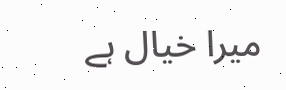میرا خیال ہے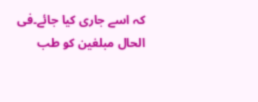کہ اسے جاری کیا جائے۔فی الحال مبلغین کو طب